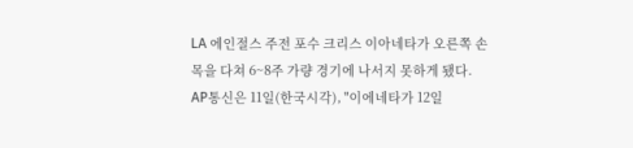LA 에인절스 주전 포수 크리스 이아네타가 오른쪽 손목을 다쳐 6~8주 가량 경기에 나서지 못하게 됐다.
AP통신은 11일(한국시각), "이에네타가 12일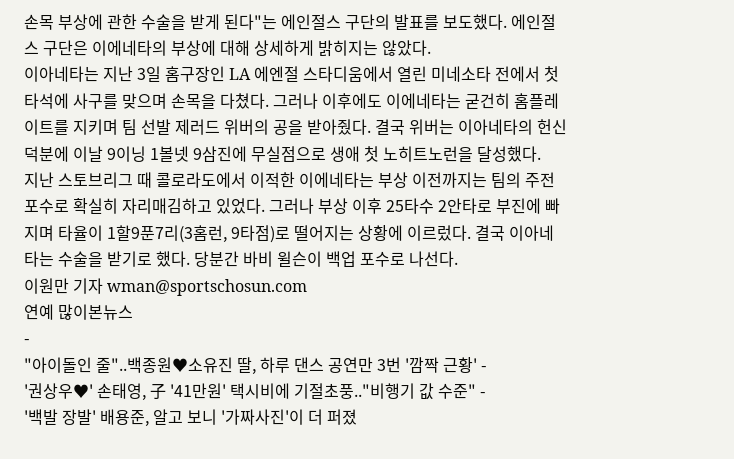손목 부상에 관한 수술을 받게 된다"는 에인절스 구단의 발표를 보도했다. 에인절스 구단은 이에네타의 부상에 대해 상세하게 밝히지는 않았다.
이아네타는 지난 3일 홈구장인 LA 에엔절 스타디움에서 열린 미네소타 전에서 첫 타석에 사구를 맞으며 손목을 다쳤다. 그러나 이후에도 이에네타는 굳건히 홈플레이트를 지키며 팀 선발 제러드 위버의 공을 받아줬다. 결국 위버는 이아네타의 헌신 덕분에 이날 9이닝 1볼넷 9삼진에 무실점으로 생애 첫 노히트노런을 달성했다.
지난 스토브리그 때 콜로라도에서 이적한 이에네타는 부상 이전까지는 팀의 주전 포수로 확실히 자리매김하고 있었다. 그러나 부상 이후 25타수 2안타로 부진에 빠지며 타율이 1할9푼7리(3홈런, 9타점)로 떨어지는 상황에 이르렀다. 결국 이아네타는 수술을 받기로 했다. 당분간 바비 윌슨이 백업 포수로 나선다.
이원만 기자 wman@sportschosun.com
연예 많이본뉴스
-
"아이돌인 줄"..백종원♥소유진 딸, 하루 댄스 공연만 3번 '깜짝 근황' -
'권상우♥' 손태영, 子 '41만원' 택시비에 기절초풍.."비행기 값 수준" -
'백발 장발' 배용준, 알고 보니 '가짜사진'이 더 퍼졌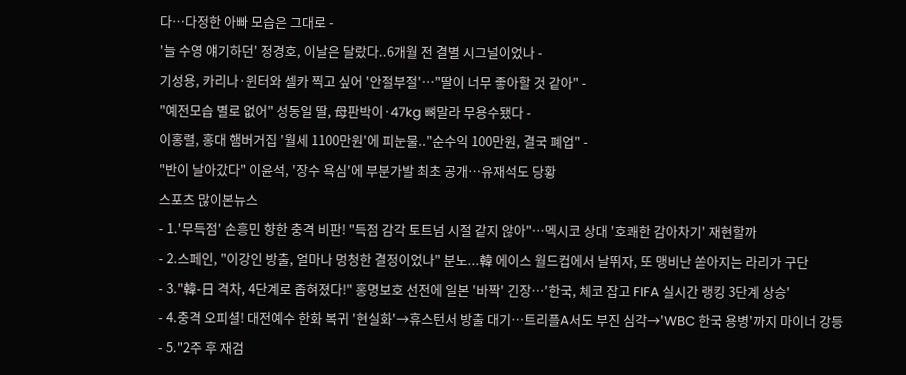다…다정한 아빠 모습은 그대로 -
'늘 수영 얘기하던' 정경호, 이날은 달랐다..6개월 전 결별 시그널이었나 -
기성용, 카리나·윈터와 셀카 찍고 싶어 '안절부절'…"딸이 너무 좋아할 것 같아" -
"예전모습 별로 없어" 성동일 딸, 母판박이·47kg 뼈말라 무용수됐다 -
이홍렬, 홍대 햄버거집 '월세 1100만원'에 피눈물.."순수익 100만원, 결국 폐업" -
"반이 날아갔다" 이윤석, '장수 욕심'에 부분가발 최초 공개…유재석도 당황
스포츠 많이본뉴스
- 1.'무득점' 손흥민 향한 충격 비판! "득점 감각 토트넘 시절 같지 않아"…멕시코 상대 '호쾌한 감아차기' 재현할까
- 2.스페인, "이강인 방출, 얼마나 멍청한 결정이었나" 분노...韓 에이스 월드컵에서 날뛰자, 또 맹비난 쏟아지는 라리가 구단
- 3."韓-日 격차, 4단계로 좁혀졌다!" 홍명보호 선전에 일본 '바짝' 긴장…'한국, 체코 잡고 FIFA 실시간 랭킹 3단계 상승'
- 4.충격 오피셜! 대전예수 한화 복귀 '현실화'→휴스턴서 방출 대기…트리플A서도 부진 심각→'WBC 한국 용병'까지 마이너 강등
- 5."2주 후 재검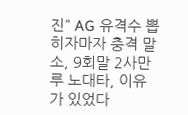진" AG 유격수 뽑히자마자 충격 말소, 9회말 2사만루 노대타, 이유가 있었다